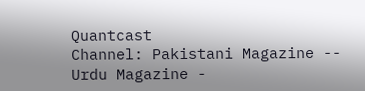Quantcast
Channel: Pakistani Magazine -- Urdu Magazine -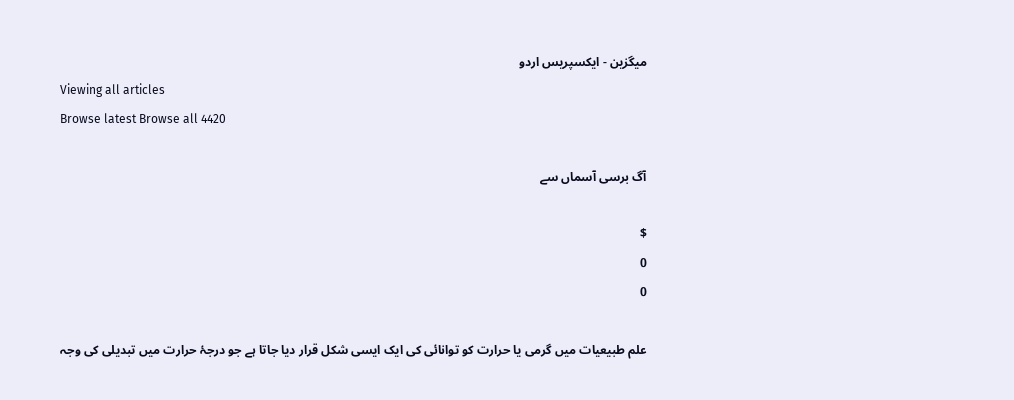میگزین - ایکسپریس اردو
Viewing all articles
Browse latest Browse all 4420

آگ برسی آسماں سے

$
0
0

علم طبیعیات میں گرمی یا حرارت کو توانائی کی ایک ایسی شکل قرار دیا جاتا ہے جو درجۂ حرارت میں تبدیلی کی وجہ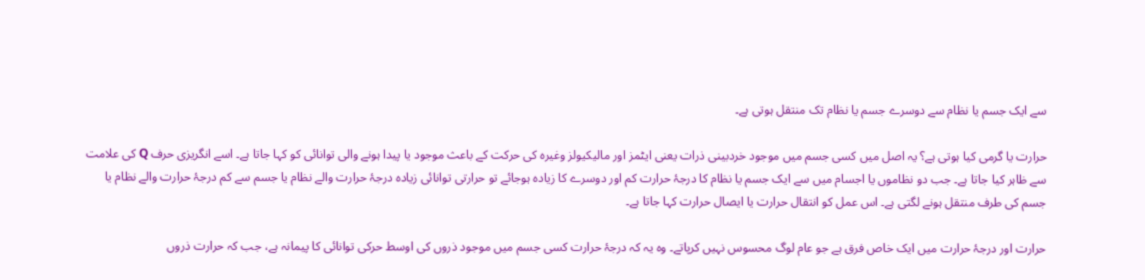سے ایک جسم یا نظام سے دوسرے جسم یا نظام تک منتقل ہوتی ہے۔

حرارت یا گرمی کیا ہوتی ہے؟ یہ اصل میں کسی جسم میں موجود خردبینی ذرات یعنی ایٹمز اور مالیکیولز وغیرہ کی حرکت کے باعث موجود یا پیدا ہونے والی توانائی کو کہا جاتا ہے۔ اسے انگریزی حرف Q کی علامت سے ظاہر کیا جاتا ہے۔ جب دو نظاموں یا اجسام میں سے ایک جسم یا نظام کا درجۂ حرارت کم اور دوسرے کا زیادہ ہوجائے تو حرارتی توانائی زیادہ درجۂ حرارت والے نظام یا جسم سے کم درجۂ حرارت والے نظام یا جسم کی طرف منتقل ہونے لگتی ہے۔ اس عمل کو انتقال حرارت یا ایصال حرارت کہا جاتا ہے۔

حرارت اور درجۂ حرارت میں ایک خاص فرق ہے جو عام لوگ محسوس نہیں کرپاتے۔ وہ یہ کہ درجۂ حرارت کسی جسم میں موجود ذروں کی اوسط حرکی توانائی کا پیمانہ ہے، جب کہ حرارت ذروں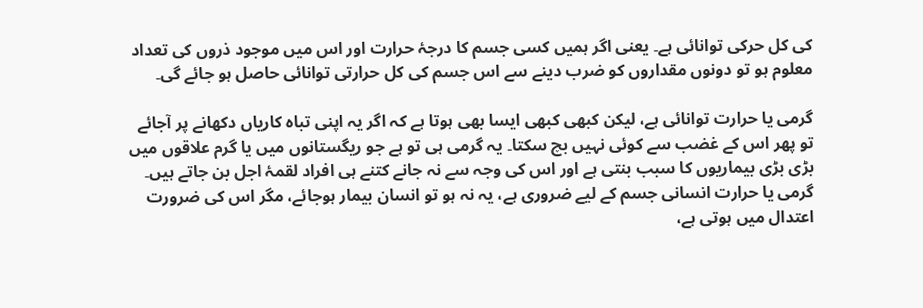کی کل حرکی توانائی ہے۔ یعنی اگر ہمیں کسی جسم کا درجۂ حرارت اور اس میں موجود ذروں کی تعداد معلوم ہو تو دونوں مقداروں کو ضرب دینے سے اس جسم کی کل حرارتی توانائی حاصل ہو جائے گی۔

گرمی یا حرارت توانائی ہے، لیکن کبھی کبھی ایسا بھی ہوتا ہے کہ اگر یہ اپنی تباہ کاریاں دکھانے پر آجائے تو پھر اس کے غضب سے کوئی نہیں بچ سکتا۔ یہ گرمی ہی تو ہے جو ریگستانوں میں یا گرم علاقوں میں بڑی بڑی بیماریوں کا سبب بنتی ہے اور اس کی وجہ سے نہ جانے کتنے ہی افراد لقمۂ اجل بن جاتے ہیں۔ گرمی یا حرارت انسانی جسم کے لیے ضروری ہے، یہ نہ ہو تو انسان بیمار ہوجائے، مگر اس کی ضرورت اعتدال میں ہوتی ہے،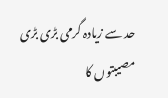حد سے زیادہ گرمی بڑی بڑی مصیبتوں کا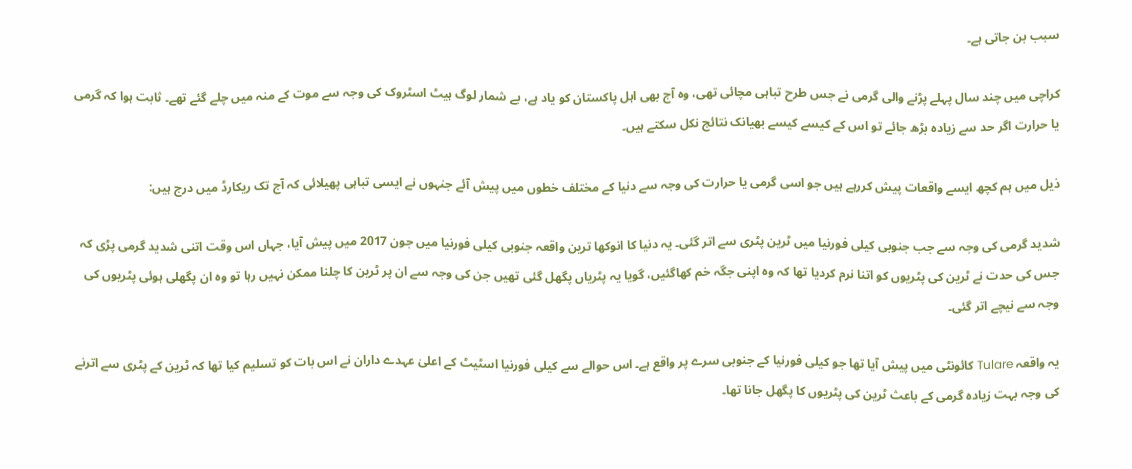سبب بن جاتی ہے۔

کراچی میں چند سال پہلے پڑنے والی گرمی نے جس طرح تباہی مچائی تھی، وہ آج بھی اہل پاکستان کو یاد ہے، بے شمار لوگ ہیٹ اسٹروک کی وجہ سے موت کے منہ میں چلے گئے تھے۔ ثابت ہوا کہ گرمی یا حرارت اگر حد سے زیادہ بڑھ جائے تو اس کے کیسے کیسے بھیانک نتائج نکل سکتے ہیں۔

ذیل میں ہم کچھ ایسے واقعات پیش کررہے ہیں جو اسی گرمی یا حرارت کی وجہ سے دنیا کے مختلف خطوں میں پیش آئے جنہوں نے ایسی تباہی پھیلائی کہ آج تک ریکارڈ میں درج ہیں:

شدید گرمی کی وجہ سے جب جنوبی کیلی فورنیا میں ٹرین پٹری سے اتر گئی۔ یہ دنیا کا انوکھا ترین واقعہ جنوبی کیلی فورنیا میں جون 2017 میں پیش آیا، جہاں اس وقت اتنی شدید گرمی پڑی کہ جس کی حدت نے ٹرین کی پٹریوں کو اتنا نرم کردیا تھا کہ وہ اپنی جگہ خم کھاگئیں، گویا یہ پٹریاں پگھل گئی تھیں جن کی وجہ سے ان پر ٹرین کا چلنا ممکن نہیں رہا تو وہ ان پگھلی ہوئی پٹریوں کی وجہ سے نیچے اتر گئی۔

یہ واقعہ Tulare کائونٹی میں پیش آیا تھا جو کیلی فورنیا کے جنوبی سرے پر واقع ہے۔ اس حوالے سے کیلی فورنیا اسٹیٹ کے اعلیٰ عہدے داران نے اس بات کو تسلیم کیا تھا کہ ٹرین کے پٹری سے اترنے کی وجہ بہت زیادہ گرمی کے باعث ٹرین کی پٹریوں کا پگھل جانا تھا۔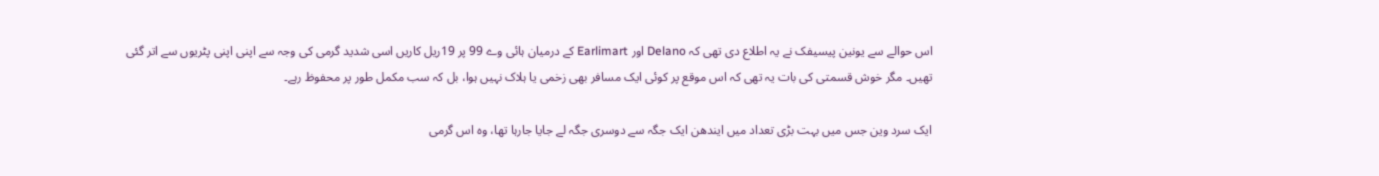اس حوالے سے یونین پیسیفک نے یہ اطلاع دی تھی کہ Delano اور Earlimart کے درمیان ہائی وے 99 پر 19ریل کاریں اسی شدید گرمی کی وجہ سے اپنی اپنی پٹریوں سے اتر گئی تھیں۔ مگر خوش قسمتی کی بات یہ تھی کہ اس موقع پر کوئی ایک مسافر بھی زخمی یا ہلاک نہیں ہوا، بل کہ سب مکمل طور پر محفوظ رہے۔

ایک سرد وین جس میں بہت بڑی تعداد میں ایندھن ایک جگہ سے دوسری جگہ لے جایا جارہا تھا، وہ اس گرمی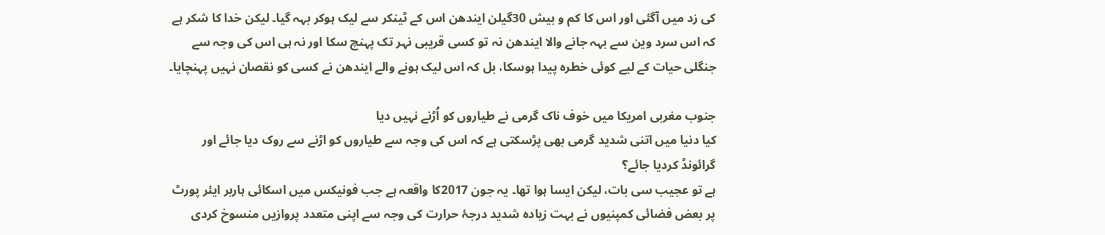کی زد میں آگئی اور اس کا کم و بیش 30گیلن ایندھن اس کے ٹینکر سے لیک ہوکر بہہ گیا۔ لیکن خدا کا شکر ہے کہ اس سرد وین سے بہہ جانے والا ایندھن نہ تو کسی قریبی نہر تک پہنچ سکا اور نہ ہی اس کی وجہ سے جنگلی حیات کے لیے کوئی خطرہ پیدا ہوسکا، بل کہ اس لیک ہونے والے ایندھن نے کسی کو نقصان نہیں پہنچایا۔

جنوب مغربی امریکا میں خوف ناک گرمی نے طیاروں کو اُڑنے نہیں دیا
کیا دنیا میں اتنی شدید گرمی بھی پڑسکتی ہے کہ اس کی وجہ سے طیاروں کو اڑنے سے روک دیا جائے اور گرائونڈ کردیا جائے؟
ہے تو عجیب سی بات، لیکن ایسا ہوا تھا۔ یہ جون 2017کا واقعہ ہے جب فونیکس میں اسکائی ہاربر ایئر پورٹ پر بعض فضائی کمپنیوں نے بہت زیادہ شدید درجۂ حرارت کی وجہ سے اپنی متعدد پروازیں منسوخ کردی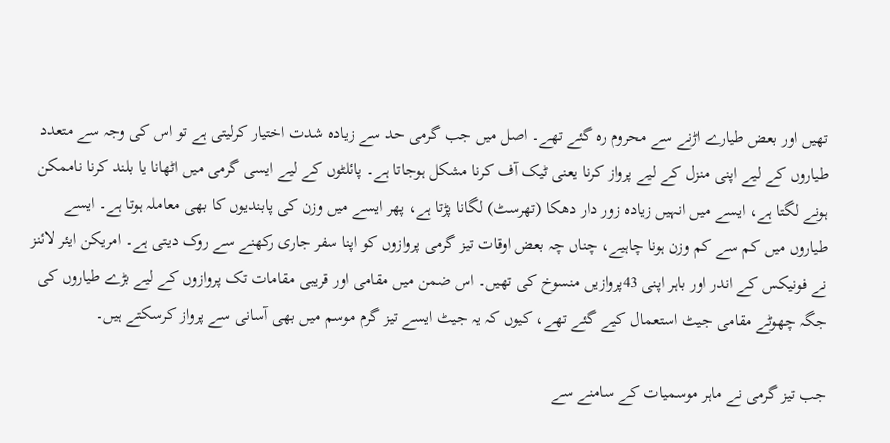تھیں اور بعض طیارے اڑنے سے محروم رہ گئے تھے۔ اصل میں جب گرمی حد سے زیادہ شدت اختیار کرلیتی ہے تو اس کی وجہ سے متعدد طیاروں کے لیے اپنی منزل کے لیے پرواز کرنا یعنی ٹیک آف کرنا مشکل ہوجاتا ہے۔ پائلٹوں کے لیے ایسی گرمی میں اٹھانا یا بلند کرنا ناممکن ہونے لگتا ہے، ایسے میں انہیں زیادہ زور دار دھکا (تھرسٹ) لگانا پڑتا ہے، پھر ایسے میں وزن کی پابندیوں کا بھی معاملہ ہوتا ہے۔ ایسے طیاروں میں کم سے کم وزن ہونا چاہیے، چناں چہ بعض اوقات تیز گرمی پروازوں کو اپنا سفر جاری رکھنے سے روک دیتی ہے۔ امریکن ایئر لائنز نے فونیکس کے اندر اور باہر اپنی 43پروازیں منسوخ کی تھیں۔ اس ضمن میں مقامی اور قریبی مقامات تک پروازوں کے لیے بڑے طیاروں کی جگہ چھوٹے مقامی جیٹ استعمال کیے گئے تھے، کیوں کہ یہ جیٹ ایسے تیز گرم موسم میں بھی آسانی سے پرواز کرسکتے ہیں۔

جب تیز گرمی نے ماہر موسمیات کے سامنے سے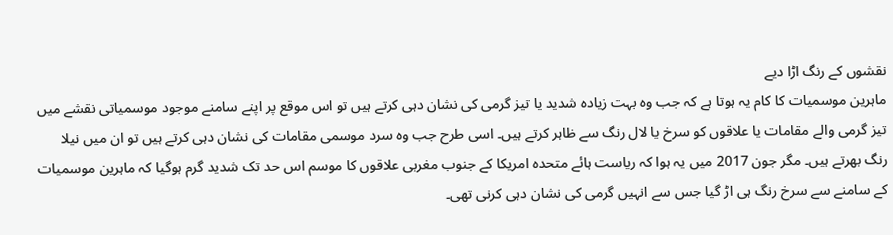نقشوں کے رنگ اڑا دیے
ماہرین موسمیات کا کام یہ ہوتا ہے کہ جب وہ بہت زیادہ شدید یا تیز گرمی کی نشان دہی کرتے ہیں تو اس موقع پر اپنے سامنے موجود موسمیاتی نقشے میں تیز گرمی والے مقامات یا علاقوں کو سرخ یا لال رنگ سے ظاہر کرتے ہیں۔ اسی طرح جب وہ سرد موسمی مقامات کی نشان دہی کرتے ہیں تو ان میں نیلا رنگ بھرتے ہیں۔ مگر جون 2017 میں یہ ہوا کہ ریاست ہائے متحدہ امریکا کے جنوب مغربی علاقوں کا موسم اس حد تک شدید گرم ہوگیا کہ ماہرین موسمیات کے سامنے سے سرخ رنگ ہی اڑ گیا جس سے انہیں گرمی کی نشان دہی کرنی تھی۔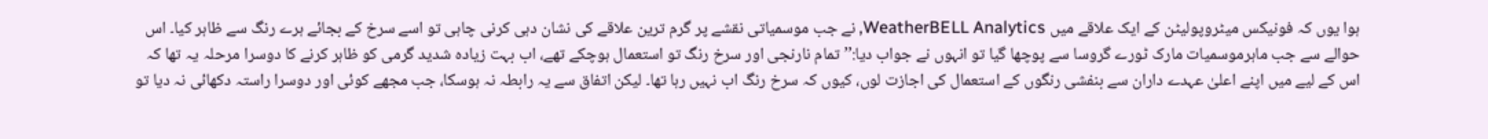ہوا یوں کہ فونیکس میٹروپولیٹن کے ایک علاقے میں WeatherBELL Analytics, نے جب موسمیاتی نقشے پر گرم ترین علاقے کی نشان دہی کرنی چاہی تو اسے سرخ کے بجائے ہرے رنگ سے ظاہر کیا۔ اس حوالے سے جب ماہرموسمیات مارک ٹورے گروسا سے پوچھا گیا تو انہوں نے جواب دیا:’’تمام نارنجی اور سرخ رنگ تو استعمال ہوچکے تھے، اب بہت زیادہ شدید گرمی کو ظاہر کرنے کا دوسرا مرحلہ یہ تھا کہ اس کے لیے میں اپنے اعلیٰ عہدے داران سے بنفشی رنگوں کے استعمال کی اجازت لوں، کیوں کہ سرخ رنگ اب نہیں رہا تھا۔ لیکن اتفاق سے یہ رابطہ نہ ہوسکا، جب مجھے کوئی اور دوسرا راستہ دکھائی نہ دیا تو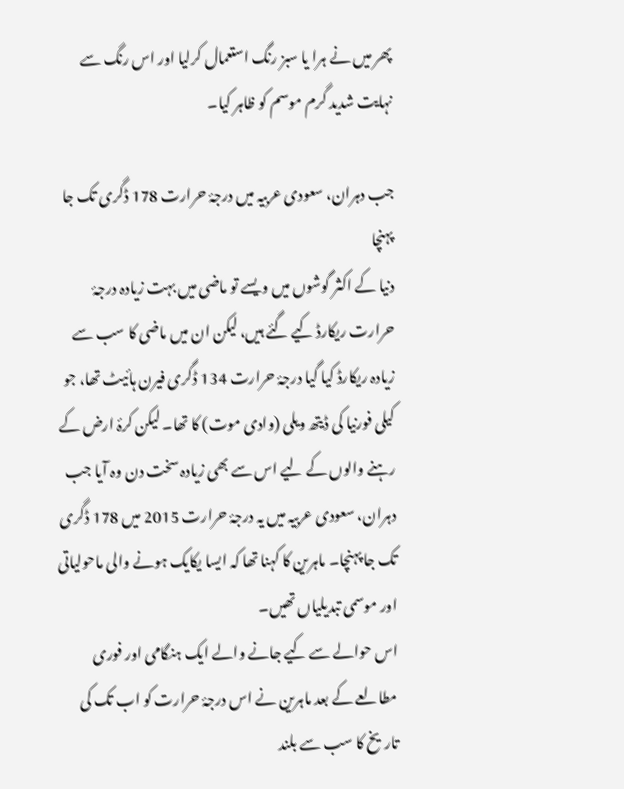پھر میں نے ہرا یا سبز رنگ استعمال کرلیا اور اس رنگ سے نہایت شدید گرم موسم کو ظاہر کیا۔

جب دہران، سعودی عربیہ میں درجۂ حرارت 178 ڈگری تک جا پہنچا
دنیا کے اکثر گوشوں میں ویسے تو ماضی میں بہت زیادہ درجۂ حرارت ریکارڈ کیے گئے ہیں، لیکن ان میں ماضی کا سب سے زیادہ ریکارڈ کیا گیا درجۂ حرارت 134 ڈگری فیرن ہائیٹ تھا، جو کیلی فورنیا کی ڈیتھ ویلی (وادی موت) کا تھا۔ لیکن کرۂ ارض کے رہنے والوں کے لیے اس سے بھی زیادہ سخت دن وہ آیا جب دہران، سعودی عربیہ میں یہ درجۂ حرارت 2015 میں 178 ڈگری تک جا پہنچا۔ ماہرین کا کہنا تھا کہ ایسا یکایک ہونے والی ماحولیاتی اور موسمی تبدیلیاں تھیں۔
اس حوالے سے کیے جانے والے ایک ہنگامی اور فوری مطالعے کے بعد ماہرین نے اس درجۂ حرارت کو اب تک کی تاریخ کا سب سے بلند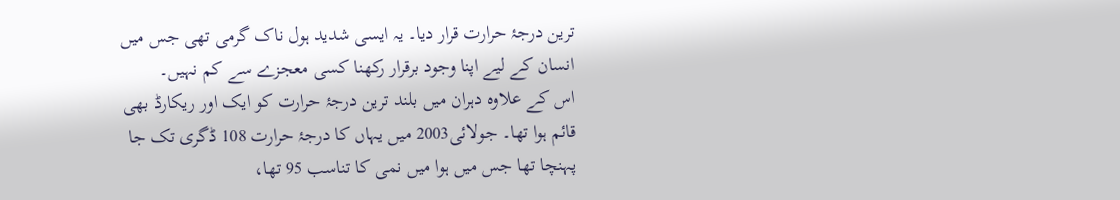ترین درجۂ حرارت قرار دیا۔ یہ ایسی شدید ہول ناک گرمی تھی جس میں انسان کے لیے اپنا وجود برقرار رکھنا کسی معجزے سے کم نہیں۔
اس کے علاوہ دہران میں بلند ترین درجۂ حرارت کو ایک اور ریکارڈ بھی قائم ہوا تھا۔ جولائی2003 میں یہاں کا درجۂ حرارت 108 ڈگری تک جا پہنچا تھا جس میں ہوا میں نمی کا تناسب 95 تھا،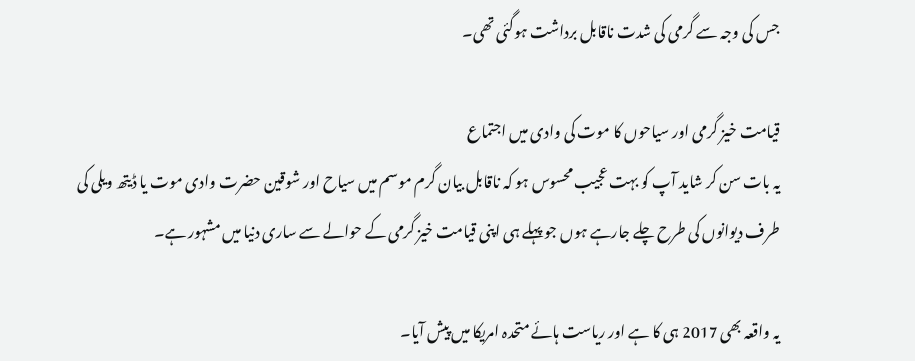جس کی وجہ سے گرمی کی شدت ناقابل برداشت ہوگئی تھی۔

قیامت خیز گرمی اور سیاحوں کا موت کی وادی میں اجتماع
یہ بات سن کر شاید آپ کو بہت عجیب محسوس ہو کہ ناقابل بیان گرم موسم میں سیاح اور شوقین حضرت وادی موت یا ڈیتھ ویلی کی طرف دیوانوں کی طرح چلے جارہے ہوں جو پہلے ہی اپنی قیامت خیز گرمی کے حوالے سے ساری دنیا میں مشہور ہے۔

یہ واقعہ بھی 2017 ہی کا ہے اور ریاست ہائے متحدہ امریکا میں پیش آیا۔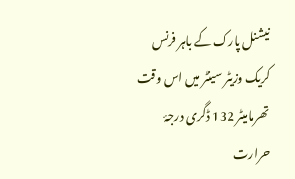نیشنل پارک کے باہر فرنس کریک وزیٹر سینٹر میں اس وقت تھرمامیٹر 132 ڈگری درجۂ حرارت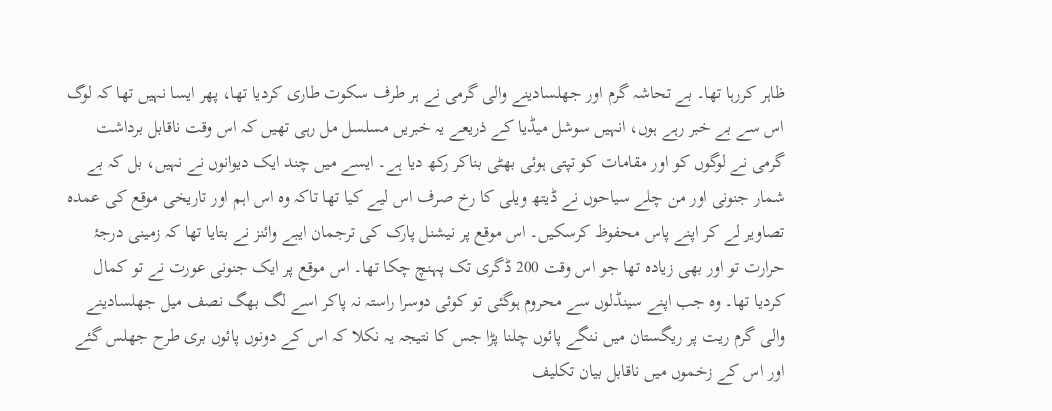ظاہر کررہا تھا۔ بے تحاشہ گرم اور جھلسادینے والی گرمی نے ہر طرف سکوت طاری کردیا تھا، پھر ایسا نہیں تھا کہ لوگ اس سے بے خبر رہے ہوں، انہیں سوشل میڈیا کے ذریعے یہ خبریں مسلسل مل رہی تھیں کہ اس وقت ناقابل برداشت گرمی نے لوگوں کو اور مقامات کو تپتی ہوئی بھٹی بناکر رکھ دیا ہے۔ ایسے میں چند ایک دیوانوں نے نہیں، بل کہ بے شمار جنونی اور من چلے سیاحوں نے ڈیتھ ویلی کا رخ صرف اس لیے کیا تھا تاکہ وہ اس اہم اور تاریخی موقع کی عمدہ تصاویر لے کر اپنے پاس محفوظ کرسکیں۔ اس موقع پر نیشنل پارک کی ترجمان ایبے وائنز نے بتایا تھا کہ زمینی درجۂ حرارت تو اور بھی زیادہ تھا جو اس وقت 200 ڈگری تک پہنچ چکا تھا۔ اس موقع پر ایک جنونی عورت نے تو کمال کردیا تھا۔ وہ جب اپنے سینڈلوں سے محروم ہوگئی تو کوئی دوسرا راستہ نہ پاکر اسے لگ بھگ نصف میل جھلسادینے والی گرم ریت پر ریگستان میں ننگے پائوں چلنا پڑا جس کا نتیجہ یہ نکلا کہ اس کے دونوں پائوں بری طرح جھلس گئے اور اس کے زخموں میں ناقابل بیان تکلیف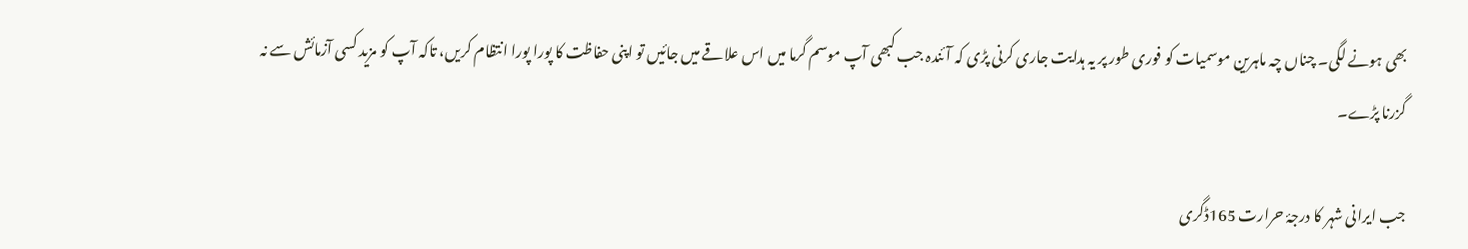بھی ہونے لگی۔ چناں چہ ماہرین موسمیات کو فوری طور پر یہ ہدایت جاری کرنی پڑی کہ آئندہ جب کبھی آپ موسم گرما میں اس علاقے میں جائیں تو اپنی حفاظت کا پورا پورا انتظام کریں، تاکہ آپ کو مزید کسی آزمائش سے نہ گزرنا پڑے۔

جب ایرانی شہر کا درجۂ حرارت 165ڈگری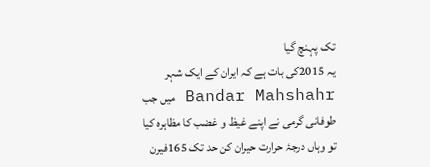تک پہنچ گیا
یہ 2015کی بات ہے کہ ایران کے ایک شہر Bandar Mahshahr میں جب طوفانی گرمی نے اپنے غیظ و غضب کا مظاہرہ کیا تو وہاں درجۂ حرارت حیران کن حد تک 165فیرن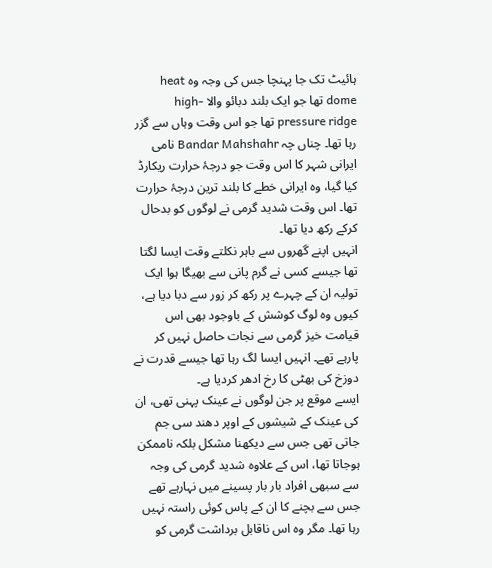ہائیٹ تک جا پہنچا جس کی وجہ وہ heat dome تھا جو ایک بلند دبائو والا high-pressure ridge تھا جو اس وقت وہاں سے گزر رہا تھا۔ چناں چہ Bandar Mahshahr نامی ایرانی شہر کا اس وقت جو درجۂ حرارت ریکارڈ کیا گیا، وہ ایرانی خطے کا بلند ترین درجۂ حرارت تھا۔ اس وقت شدید گرمی نے لوگوں کو بدحال کرکے رکھ دیا تھا۔
انہیں اپنے گھروں سے باہر نکلتے وقت ایسا لگتا تھا جیسے کسی نے گرم پانی سے بھیگا ہوا ایک تولیہ ان کے چہرے پر رکھ کر زور سے دبا دیا ہے، کیوں وہ لوگ کوشش کے باوجود بھی اس قیامت خیز گرمی سے نجات حاصل نہیں کر پارہے تھے۔ انہیں ایسا لگ رہا تھا جیسے قدرت نے دوزخ کی بھٹی کا رخ ادھر کردیا ہے۔
ایسے موقع پر جن لوگوں نے عینک پہنی تھی، ان کی عینک کے شیشوں کے اوپر دھند سی جم جاتی تھی جس سے دیکھنا مشکل بلکہ ناممکن ہوجاتا تھا، اس کے علاوہ شدید گرمی کی وجہ سے سبھی افراد بار بار پسینے میں نہارہے تھے جس سے بچنے کا ان کے پاس کوئی راستہ نہیں رہا تھا۔ مگر وہ اس ناقابل برداشت گرمی کو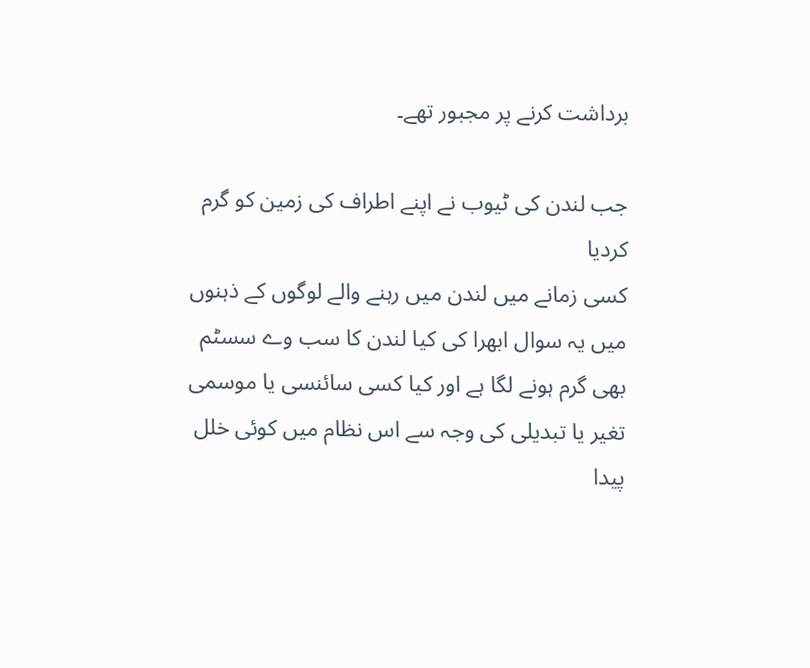برداشت کرنے پر مجبور تھے۔

جب لندن کی ٹیوب نے اپنے اطراف کی زمین کو گرم کردیا
کسی زمانے میں لندن میں رہنے والے لوگوں کے ذہنوں میں یہ سوال ابھرا کی کیا لندن کا سب وے سسٹم بھی گرم ہونے لگا ہے اور کیا کسی سائنسی یا موسمی تغیر یا تبدیلی کی وجہ سے اس نظام میں کوئی خلل پیدا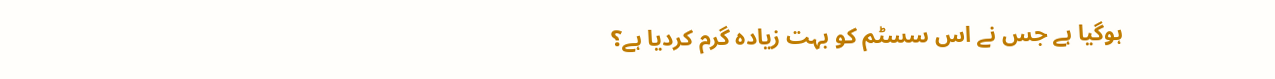ہوگیا ہے جس نے اس سسٹم کو بہت زیادہ گرم کردیا ہے؟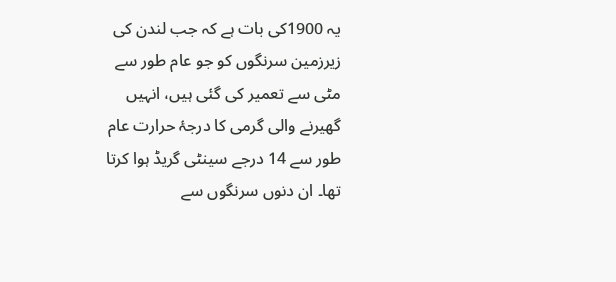یہ 1900کی بات ہے کہ جب لندن کی زیرزمین سرنگوں کو جو عام طور سے مٹی سے تعمیر کی گئی ہیں، انہیں گھیرنے والی گرمی کا درجۂ حرارت عام طور سے 14 درجے سینٹی گریڈ ہوا کرتا تھا۔ ان دنوں سرنگوں سے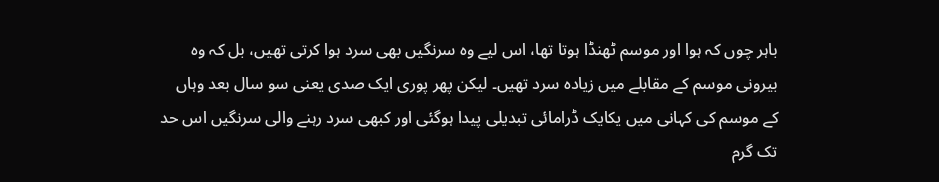باہر چوں کہ ہوا اور موسم ٹھنڈا ہوتا تھا، اس لیے وہ سرنگیں بھی سرد ہوا کرتی تھیں، بل کہ وہ بیرونی موسم کے مقابلے میں زیادہ سرد تھیں۔ لیکن پھر پوری ایک صدی یعنی سو سال بعد وہاں کے موسم کی کہانی میں یکایک ڈرامائی تبدیلی پیدا ہوگئی اور کبھی سرد رہنے والی سرنگیں اس حد تک گرم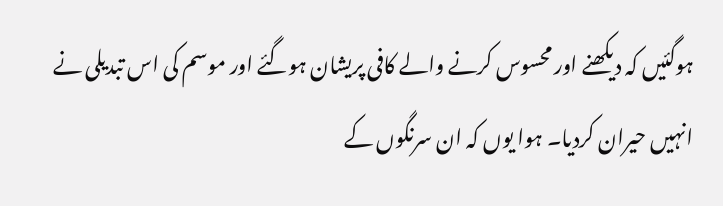ہوگئیں کہ دیکھنے اور محسوس کرنے والے کافی پریشان ہوگئے اور موسم کی اس تبدیلی نے انہیں حیران کردیا۔ ہوا یوں کہ ان سرنگوں کے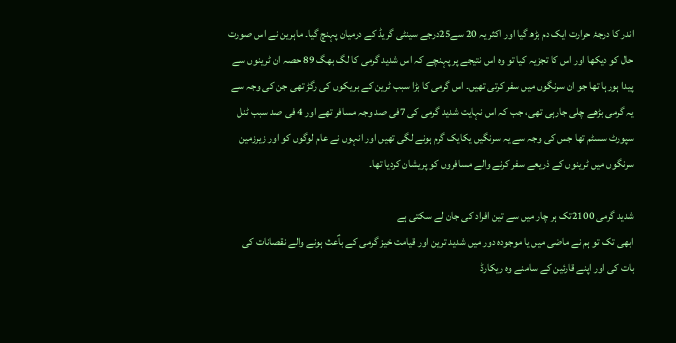اندر کا درجۂ حرارت ایک دم بڑھ گیا اور اکثر یہ 20 سے25درجے سینٹی گریڈ کے درمیان پہنچ گیا۔ ماہرین نے اس صورت حال کو دیکھا اور اس کا تجزیہ کیا تو وہ اس نتیجے پر پہنچے کہ اس شدید گرمی کا لگ بھگ 89 حصہ ان ٹرینوں سے پیدا ہورہا تھا جو ان سرنگوں میں سفر کرتی تھیں۔ اس گرمی کا بڑا سبب ٹرین کے بریکوں کی رگڑ تھی جن کی وجہ سے یہ گرمی بڑھے چلی جارہی تھی، جب کہ اس نہایت شدید گرمی کی 7فی صد وجہ مسافر تھے اور 4 فی صد سبب ٹنل سپورٹ سسٹم تھا جس کی وجہ سے یہ سرنگیں یکایک گرم ہونے لگی تھیں اور انہوں نے عام لوگوں کو اور زیرزمین سرنگوں میں ٹرینوں کے ذریعے سفر کرنے والے مسافروں کو پریشان کردیا تھا۔

شدید گرمی 2100تک ہر چار میں سے تین افراد کی جان لے سکتی ہے
ابھی تک تو ہم نے ماضی میں یا موجودہ دور میں شدید ترین اور قیامت خیز گرمی کے باؑعث ہونے والے نقصانات کی بات کی اور اپنے قارئین کے سامنے وہ ریکارڈ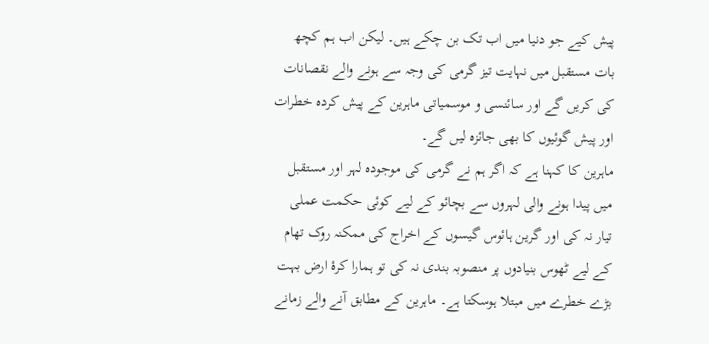پیش کیے جو دنیا میں اب تک بن چکے ہیں۔ لیکن اب ہم کچھ بات مستقبل میں نہایت تیز گرمی کی وجہ سے ہونے والے نقصانات کی کریں گے اور سائنسی و موسمیاتی ماہرین کے پیش کردہ خطرات اور پیش گوئیوں کا بھی جائزہ لیں گے۔
ماہرین کا کہنا ہے کہ اگر ہم نے گرمی کی موجودہ لہر اور مستقبل میں پیدا ہونے والی لہروں سے بچائو کے لیے کوئی حکمت عملی تیار نہ کی اور گرین ہائوس گیسوں کے اخراج کی ممکنہ روک تھام کے لیے ٹھوس بنیادوں پر منصوبہ بندی نہ کی تو ہمارا کرۂ ارض بہت بڑے خطرے میں مبتلا ہوسکتا ہے۔ ماہرین کے مطابق آنے والے زمانے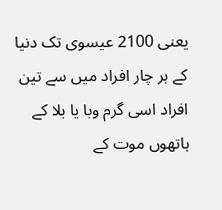یعنی 2100 عیسوی تک دنیا کے ہر چار افراد میں سے تین افراد اسی گرم وبا یا بلا کے ہاتھوں موت کے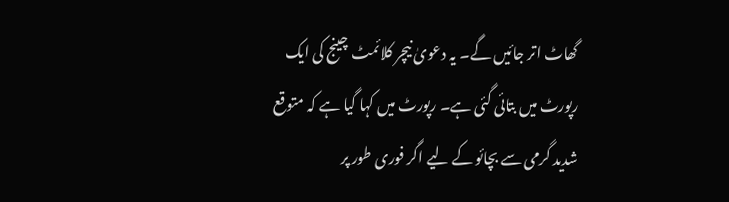گھاٹ اتر جائیں گے۔ یہ دعویٰ نیچر کلائمٹ چینج کی ایک رپورٹ میں بتائی گئی ہے۔ رپورٹ میں کہا گیا ہے کہ متوقع شدید گرمی سے بچائو کے لیے اگر فوری طور پر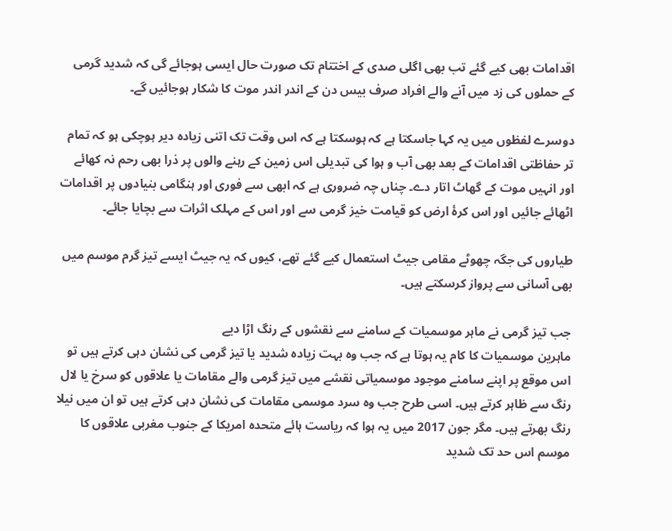اقدامات بھی کیے گئے تب بھی اگلی صدی کے اختتام تک صورت حال ایسی ہوجائے گی کہ شدید گرمی کے حملوں کی زد میں آنے والے افراد صرف بیس دن کے اندر اندر موت کا شکار ہوجائیں گے۔

دوسرے لفظوں میں یہ کہا جاسکتا ہے کہ ہوسکتا ہے کہ اس وقت تک اتنی زیادہ دیر ہوچکی ہو کہ تمام تر حفاظتی اقدامات کے بعد بھی آب و ہوا کی تبدیلی اس زمین کے رہنے والوں پر ذرا بھی رحم نہ کھائے اور انہیں موت کے گھاٹ اتار دے۔ چناں چہ ضروری ہے کہ ابھی سے فوری اور ہنگامی بنیادوں پر اقدامات اٹھائے جائیں اور اس کرۂ ارض کو قیامت خیز گرمی سے اور اس کے مہلک اثرات سے بچایا جائے۔

طیاروں کی جگہ چھوٹے مقامی جیٹ استعمال کیے گئے تھے، کیوں کہ یہ جیٹ ایسے تیز گرم موسم میں بھی آسانی سے پرواز کرسکتے ہیں۔

جب تیز گرمی نے ماہر موسمیات کے سامنے سے نقشوں کے رنگ اڑا دیے
ماہرین موسمیات کا کام یہ ہوتا ہے کہ جب وہ بہت زیادہ شدید یا تیز گرمی کی نشان دہی کرتے ہیں تو اس موقع پر اپنے سامنے موجود موسمیاتی نقشے میں تیز گرمی والے مقامات یا علاقوں کو سرخ یا لال رنگ سے ظاہر کرتے ہیں۔ اسی طرح جب وہ سرد موسمی مقامات کی نشان دہی کرتے ہیں تو ان میں نیلا رنگ بھرتے ہیں۔ مگر جون 2017 میں یہ ہوا کہ ریاست ہائے متحدہ امریکا کے جنوب مغربی علاقوں کا موسم اس حد تک شدید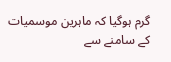گرم ہوگیا کہ ماہرین موسمیات کے سامنے سے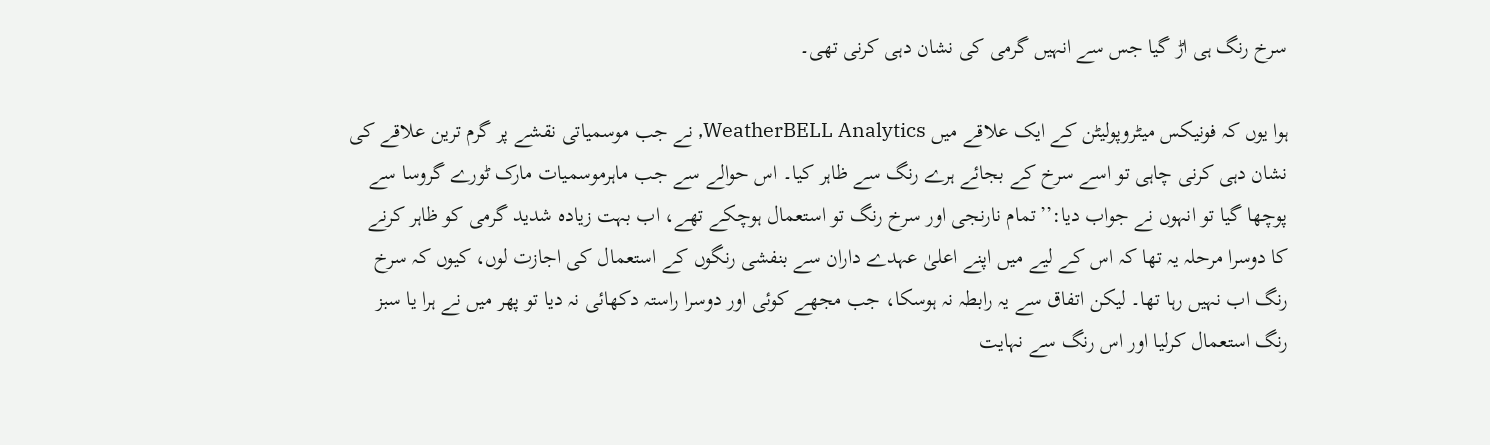سرخ رنگ ہی اڑ گیا جس سے انہیں گرمی کی نشان دہی کرنی تھی۔

ہوا یوں کہ فونیکس میٹروپولیٹن کے ایک علاقے میں WeatherBELL Analytics, نے جب موسمیاتی نقشے پر گرم ترین علاقے کی نشان دہی کرنی چاہی تو اسے سرخ کے بجائے ہرے رنگ سے ظاہر کیا۔ اس حوالے سے جب ماہرموسمیات مارک ٹورے گروسا سے پوچھا گیا تو انہوں نے جواب دیا:’’تمام نارنجی اور سرخ رنگ تو استعمال ہوچکے تھے، اب بہت زیادہ شدید گرمی کو ظاہر کرنے کا دوسرا مرحلہ یہ تھا کہ اس کے لیے میں اپنے اعلیٰ عہدے داران سے بنفشی رنگوں کے استعمال کی اجازت لوں، کیوں کہ سرخ رنگ اب نہیں رہا تھا۔ لیکن اتفاق سے یہ رابطہ نہ ہوسکا، جب مجھے کوئی اور دوسرا راستہ دکھائی نہ دیا تو پھر میں نے ہرا یا سبز رنگ استعمال کرلیا اور اس رنگ سے نہایت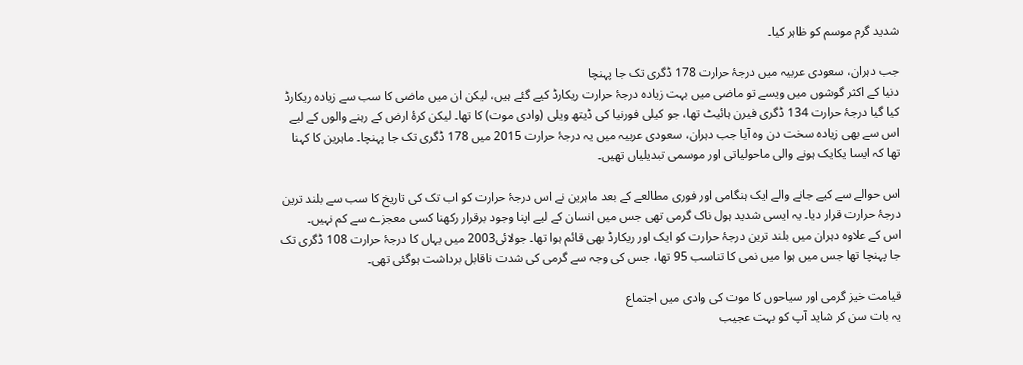شدید گرم موسم کو ظاہر کیا۔

جب دہران، سعودی عربیہ میں درجۂ حرارت 178 ڈگری تک جا پہنچا
دنیا کے اکثر گوشوں میں ویسے تو ماضی میں بہت زیادہ درجۂ حرارت ریکارڈ کیے گئے ہیں، لیکن ان میں ماضی کا سب سے زیادہ ریکارڈ کیا گیا درجۂ حرارت 134 ڈگری فیرن ہائیٹ تھا، جو کیلی فورنیا کی ڈیتھ ویلی (وادی موت) کا تھا۔ لیکن کرۂ ارض کے رہنے والوں کے لیے اس سے بھی زیادہ سخت دن وہ آیا جب دہران، سعودی عربیہ میں یہ درجۂ حرارت 2015 میں 178 ڈگری تک جا پہنچا۔ ماہرین کا کہنا تھا کہ ایسا یکایک ہونے والی ماحولیاتی اور موسمی تبدیلیاں تھیں۔

اس حوالے سے کیے جانے والے ایک ہنگامی اور فوری مطالعے کے بعد ماہرین نے اس درجۂ حرارت کو اب تک کی تاریخ کا سب سے بلند ترین درجۂ حرارت قرار دیا۔ یہ ایسی شدید ہول ناک گرمی تھی جس میں انسان کے لیے اپنا وجود برقرار رکھنا کسی معجزے سے کم نہیں۔
اس کے علاوہ دہران میں بلند ترین درجۂ حرارت کو ایک اور ریکارڈ بھی قائم ہوا تھا۔ جولائی2003 میں یہاں کا درجۂ حرارت 108 ڈگری تک جا پہنچا تھا جس میں ہوا میں نمی کا تناسب 95 تھا، جس کی وجہ سے گرمی کی شدت ناقابل برداشت ہوگئی تھی۔

قیامت خیز گرمی اور سیاحوں کا موت کی وادی میں اجتماع
یہ بات سن کر شاید آپ کو بہت عجیب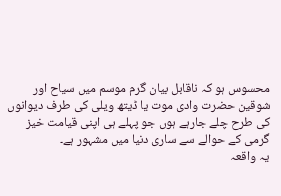محسوس ہو کہ ناقابل بیان گرم موسم میں سیاح اور شوقین حضرت وادی موت یا ڈیتھ ویلی کی طرف دیوانوں کی طرح چلے جارہے ہوں جو پہلے ہی اپنی قیامت خیز گرمی کے حوالے سے ساری دنیا میں مشہور ہے۔
یہ واقعہ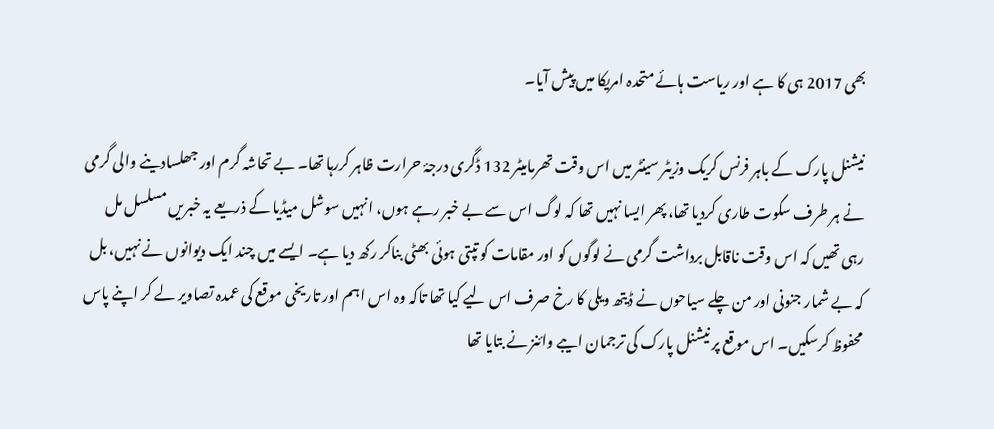بھی 2017 ہی کا ہے اور ریاست ہائے متحدہ امریکا میں پیش آیا۔

نیشنل پارک کے باہر فرنس کریک وزیٹر سینٹر میں اس وقت تھرمامیٹر 132 ڈگری درجۂ حرارت ظاہر کررہا تھا۔ بے تحاشہ گرم اور جھلسادینے والی گرمی نے ہر طرف سکوت طاری کردیا تھا، پھر ایسا نہیں تھا کہ لوگ اس سے بے خبر رہے ہوں، انہیں سوشل میڈیا کے ذریعے یہ خبریں مسلسل مل رہی تھیں کہ اس وقت ناقابل برداشت گرمی نے لوگوں کو اور مقامات کو تپتی ہوئی بھٹی بناکر رکھ دیا ہے۔ ایسے میں چند ایک دیوانوں نے نہیں، بل کہ بے شمار جنونی اور من چلے سیاحوں نے ڈیتھ ویلی کا رخ صرف اس لیے کیا تھا تاکہ وہ اس اہم اور تاریخی موقع کی عمدہ تصاویر لے کر اپنے پاس محفوظ کرسکیں۔ اس موقع پر نیشنل پارک کی ترجمان ایبے وائنز نے بتایا تھا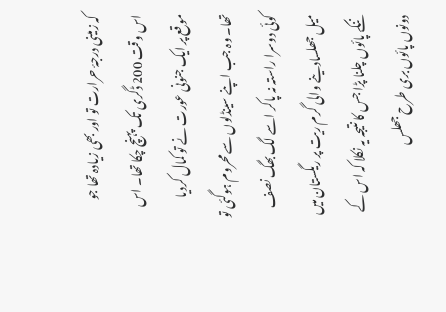کہ زمینی درجۂ حرارت تو اور بھی زیادہ تھا جو اس وقت 200 ڈگری تک پہنچ چکا تھا۔ اس موقع پر ایک جنونی عورت نے تو کمال کردیا تھا۔ وہ جب اپنے سینڈلوں سے محروم ہوگئی تو کوئی دوسرا راستہ نہ پاکر اسے لگ بھگ نصف میل جھلسادینے والی گرم ریت پر ریگستان میں ننگے پائوں چلنا پڑا جس کا نتیجہ یہ نکلا کہ اس کے دونوں پائوں بری طرح جھلس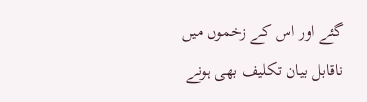گئے اور اس کے زخموں میں ناقابل بیان تکلیف بھی ہونے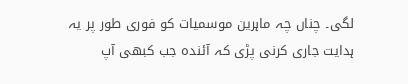لگی۔ چناں چہ ماہرین موسمیات کو فوری طور پر یہ ہدایت جاری کرنی پڑی کہ آئندہ جب کبھی آپ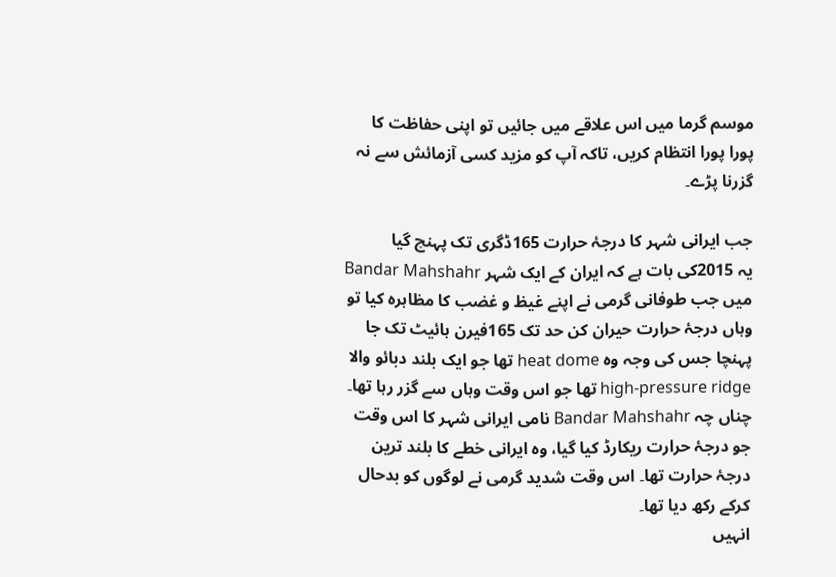موسم گرما میں اس علاقے میں جائیں تو اپنی حفاظت کا پورا پورا انتظام کریں، تاکہ آپ کو مزید کسی آزمائش سے نہ گزرنا پڑے۔

جب ایرانی شہر کا درجۂ حرارت 165ڈگری تک پہنچ گیا
یہ 2015کی بات ہے کہ ایران کے ایک شہر Bandar Mahshahr میں جب طوفانی گرمی نے اپنے غیظ و غضب کا مظاہرہ کیا تو وہاں درجۂ حرارت حیران کن حد تک 165فیرن ہائیٹ تک جا پہنچا جس کی وجہ وہ heat dome تھا جو ایک بلند دبائو والا high-pressure ridge تھا جو اس وقت وہاں سے گزر رہا تھا۔ چناں چہ Bandar Mahshahr نامی ایرانی شہر کا اس وقت جو درجۂ حرارت ریکارڈ کیا گیا، وہ ایرانی خطے کا بلند ترین درجۂ حرارت تھا۔ اس وقت شدید گرمی نے لوگوں کو بدحال کرکے رکھ دیا تھا۔
انہیں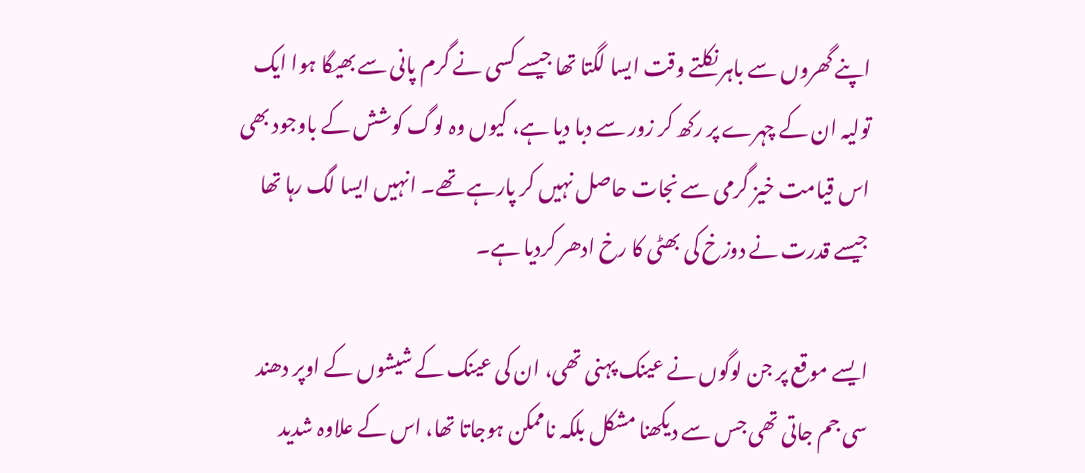اپنے گھروں سے باہر نکلتے وقت ایسا لگتا تھا جیسے کسی نے گرم پانی سے بھیگا ہوا ایک تولیہ ان کے چہرے پر رکھ کر زور سے دبا دیا ہے، کیوں وہ لوگ کوشش کے باوجود بھی اس قیامت خیز گرمی سے نجات حاصل نہیں کر پارہے تھے۔ انہیں ایسا لگ رہا تھا جیسے قدرت نے دوزخ کی بھٹی کا رخ ادھر کردیا ہے۔

ایسے موقع پر جن لوگوں نے عینک پہنی تھی، ان کی عینک کے شیشوں کے اوپر دھند سی جم جاتی تھی جس سے دیکھنا مشکل بلکہ ناممکن ہوجاتا تھا، اس کے علاوہ شدید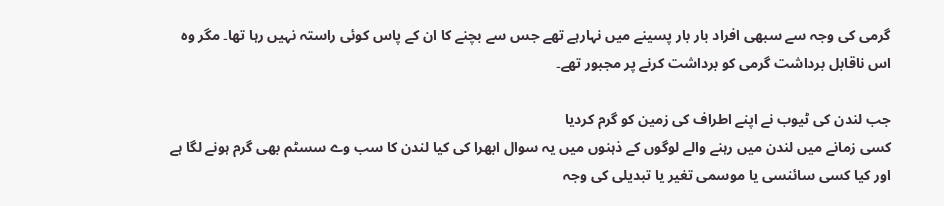گرمی کی وجہ سے سبھی افراد بار بار پسینے میں نہارہے تھے جس سے بچنے کا ان کے پاس کوئی راستہ نہیں رہا تھا۔ مگر وہ اس ناقابل برداشت گرمی کو برداشت کرنے پر مجبور تھے۔

جب لندن کی ٹیوب نے اپنے اطراف کی زمین کو گرم کردیا
کسی زمانے میں لندن میں رہنے والے لوگوں کے ذہنوں میں یہ سوال ابھرا کی کیا لندن کا سب وے سسٹم بھی گرم ہونے لگا ہے اور کیا کسی سائنسی یا موسمی تغیر یا تبدیلی کی وجہ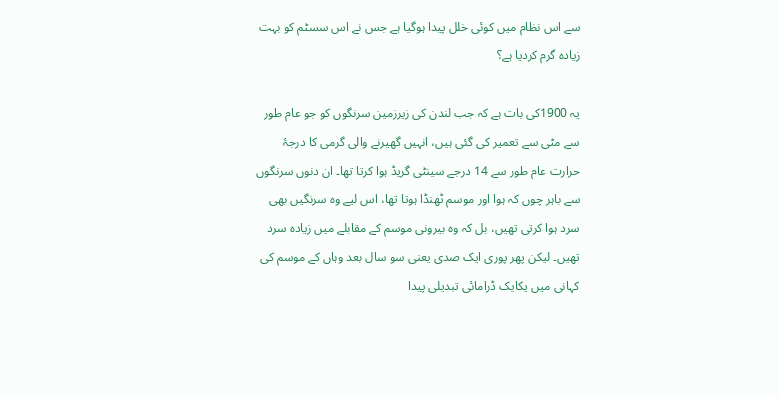سے اس نظام میں کوئی خلل پیدا ہوگیا ہے جس نے اس سسٹم کو بہت زیادہ گرم کردیا ہے؟

یہ 1900کی بات ہے کہ جب لندن کی زیرزمین سرنگوں کو جو عام طور سے مٹی سے تعمیر کی گئی ہیں، انہیں گھیرنے والی گرمی کا درجۂ حرارت عام طور سے 14 درجے سینٹی گریڈ ہوا کرتا تھا۔ ان دنوں سرنگوں سے باہر چوں کہ ہوا اور موسم ٹھنڈا ہوتا تھا، اس لیے وہ سرنگیں بھی سرد ہوا کرتی تھیں، بل کہ وہ بیرونی موسم کے مقابلے میں زیادہ سرد تھیں۔ لیکن پھر پوری ایک صدی یعنی سو سال بعد وہاں کے موسم کی کہانی میں یکایک ڈرامائی تبدیلی پیدا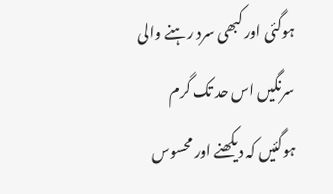ہوگئی اور کبھی سرد رہنے والی سرنگیں اس حد تک گرم ہوگئیں کہ دیکھنے اور محسوس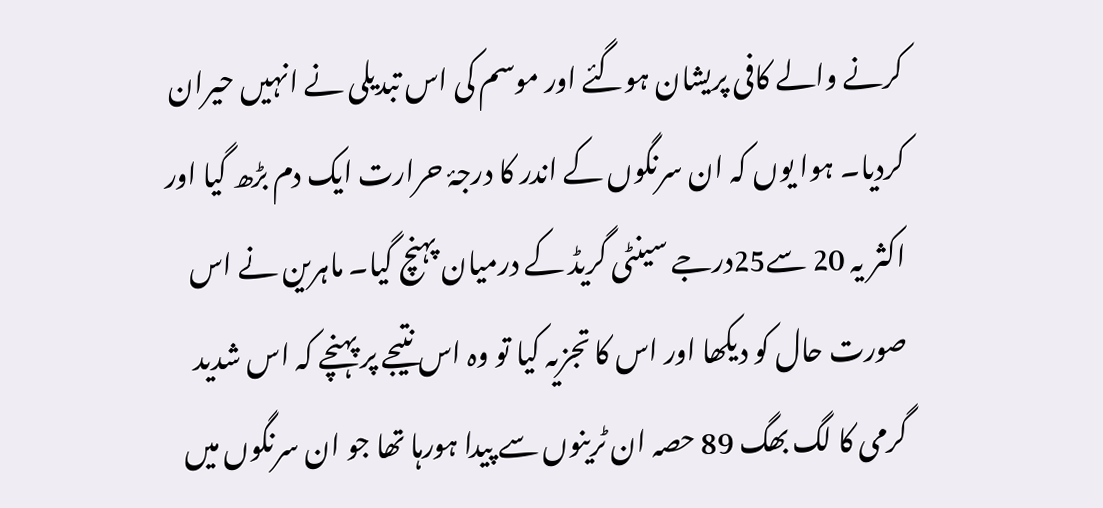کرنے والے کافی پریشان ہوگئے اور موسم کی اس تبدیلی نے انہیں حیران کردیا۔ ہوا یوں کہ ان سرنگوں کے اندر کا درجۂ حرارت ایک دم بڑھ گیا اور اکثر یہ 20 سے25درجے سینٹی گریڈ کے درمیان پہنچ گیا۔ ماہرین نے اس صورت حال کو دیکھا اور اس کا تجزیہ کیا تو وہ اس نتیجے پر پہنچے کہ اس شدید گرمی کا لگ بھگ 89 حصہ ان ٹرینوں سے پیدا ہورہا تھا جو ان سرنگوں میں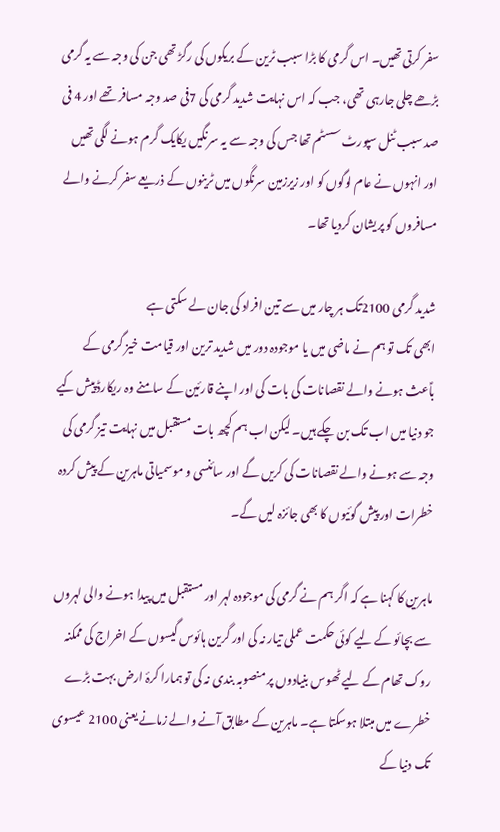سفر کرتی تھیں۔ اس گرمی کا بڑا سبب ٹرین کے بریکوں کی رگڑ تھی جن کی وجہ سے یہ گرمی بڑھے چلی جارہی تھی، جب کہ اس نہایت شدید گرمی کی 7فی صد وجہ مسافر تھے اور 4 فی صد سبب ٹنل سپورٹ سسٹم تھا جس کی وجہ سے یہ سرنگیں یکایک گرم ہونے لگی تھیں اور انہوں نے عام لوگوں کو اور زیرزمین سرنگوں میں ٹرینوں کے ذریعے سفر کرنے والے مسافروں کو پریشان کردیا تھا۔

شدید گرمی 2100تک ہر چار میں سے تین افراد کی جان لے سکتی ہے
ابھی تک تو ہم نے ماضی میں یا موجودہ دور میں شدید ترین اور قیامت خیز گرمی کے باؑعث ہونے والے نقصانات کی بات کی اور اپنے قارئین کے سامنے وہ ریکارڈ پیش کیے جو دنیا میں اب تک بن چکے ہیں۔ لیکن اب ہم کچھ بات مستقبل میں نہایت تیز گرمی کی وجہ سے ہونے والے نقصانات کی کریں گے اور سائنسی و موسمیاتی ماہرین کے پیش کردہ خطرات اور پیش گوئیوں کا بھی جائزہ لیں گے۔

ماہرین کا کہنا ہے کہ اگر ہم نے گرمی کی موجودہ لہر اور مستقبل میں پیدا ہونے والی لہروں سے بچائو کے لیے کوئی حکمت عملی تیار نہ کی اور گرین ہائوس گیسوں کے اخراج کی ممکنہ روک تھام کے لیے ٹھوس بنیادوں پر منصوبہ بندی نہ کی تو ہمارا کرۂ ارض بہت بڑے خطرے میں مبتلا ہوسکتا ہے۔ ماہرین کے مطابق آنے والے زمانے یعنی 2100 عیسوی تک دنیا کے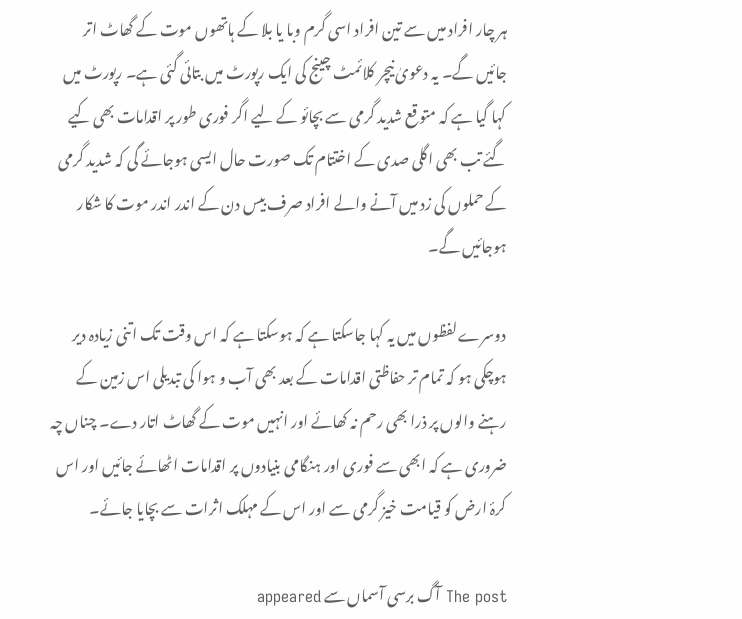ہر چار افراد میں سے تین افراد اسی گرم وبا یا بلا کے ہاتھوں موت کے گھاٹ اتر جائیں گے۔ یہ دعویٰ نیچر کلائمٹ چینج کی ایک رپورٹ میں بتائی گئی ہے۔ رپورٹ میں کہا گیا ہے کہ متوقع شدید گرمی سے بچائو کے لیے اگر فوری طور پر اقدامات بھی کیے گئے تب بھی اگلی صدی کے اختتام تک صورت حال ایسی ہوجائے گی کہ شدید گرمی کے حملوں کی زد میں آنے والے افراد صرف بیس دن کے اندر اندر موت کا شکار ہوجائیں گے۔

دوسرے لفظوں میں یہ کہا جاسکتا ہے کہ ہوسکتا ہے کہ اس وقت تک اتنی زیادہ دیر ہوچکی ہو کہ تمام تر حفاظتی اقدامات کے بعد بھی آب و ہوا کی تبدیلی اس زمین کے رہنے والوں پر ذرا بھی رحم نہ کھائے اور انہیں موت کے گھاٹ اتار دے۔ چناں چہ ضروری ہے کہ ابھی سے فوری اور ہنگامی بنیادوں پر اقدامات اٹھائے جائیں اور اس کرۂ ارض کو قیامت خیز گرمی سے اور اس کے مہلک اثرات سے بچایا جائے۔

The post آگ برسی آسماں سے appeared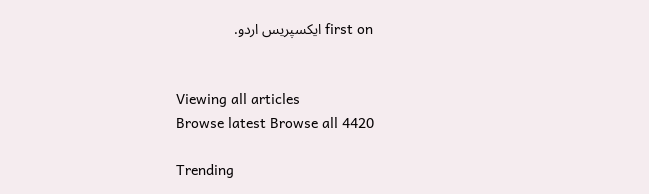first on ایکسپریس اردو.


Viewing all articles
Browse latest Browse all 4420

Trending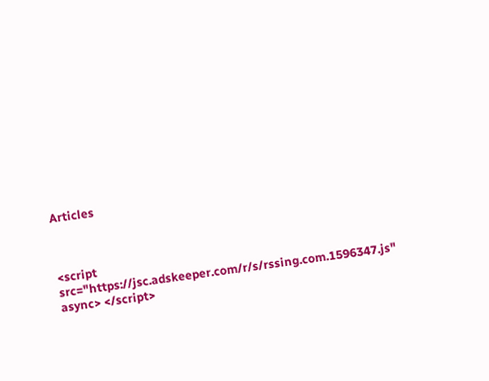Articles



<script src="https://jsc.adskeeper.com/r/s/rssing.com.1596347.js" async> </script>